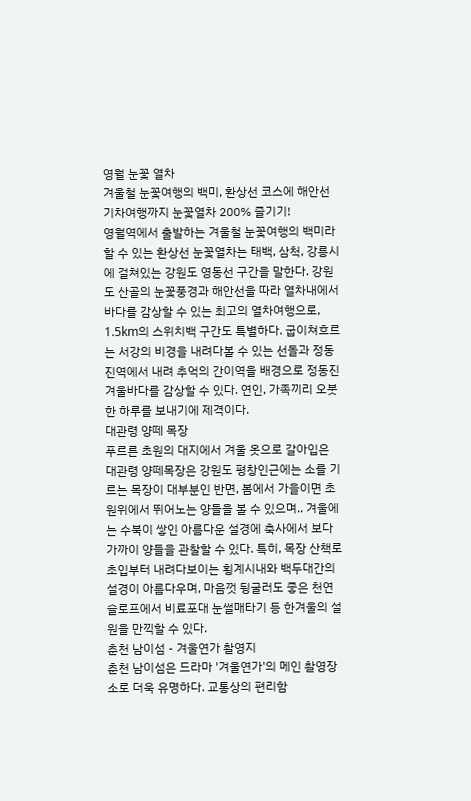영월 눈꽃 열차
겨울철 눈꽃여행의 백미, 환상선 코스에 해안선 기차여행까지 눈꽃열차 200% 즐기기!
영월역에서 출발하는 겨울철 눈꽃여행의 백미라 할 수 있는 환상선 눈꽃열차는 태백, 삼척, 강릉시에 걸쳐있는 강원도 영동선 구간을 말한다. 강원도 산골의 눈꽃풍경과 해안선을 따라 열차내에서 바다를 감상할 수 있는 최고의 열차여행으로, 1.5km의 스위치백 구간도 특별하다. 굽이쳐흐르는 서강의 비경을 내려다볼 수 있는 선돌과 정동진역에서 내려 추억의 간이역을 배경으로 정동진 겨울바다를 감상할 수 있다. 연인, 가족끼리 오붓한 하루를 보내기에 제격이다.
대관령 양떼 목장
푸르른 초원의 대지에서 겨울 옷으로 갈아입은 대관령 양떼목장은 강원도 평창인근에는 소를 기르는 목장이 대부분인 반면, 봄에서 가을이면 초원위에서 뛰어노는 양들을 볼 수 있으며.. 겨울에는 수북이 쌓인 아름다운 설경에 축사에서 보다 가까이 양들을 관찰할 수 있다. 특히, 목장 산책로 초입부터 내려다보이는 횡계시내와 백두대간의 설경이 아름다우며, 마음껏 뒹굴러도 좋은 천연슬로프에서 비료포대 눈썰매타기 등 한겨울의 설원을 만끽할 수 있다.
춘천 남이섬 - 겨울연가 촬영지
춘천 남이섬은 드라마 '겨울연가'의 메인 촬영장소로 더욱 유명하다. 교통상의 편리함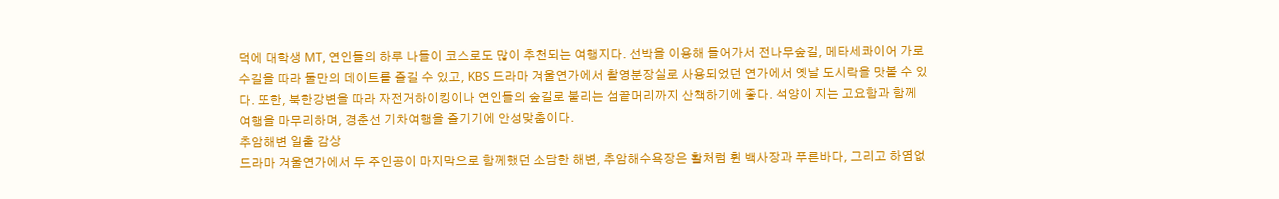덕에 대학생 MT, 연인들의 하루 나들이 코스로도 많이 추천되는 여행지다. 선박을 이용해 들어가서 전나무숲길, 메타세콰이어 가로수길을 따라 둘만의 데이트를 즐길 수 있고, KBS 드라마 겨울연가에서 촬영분장실로 사용되었던 연가에서 옛날 도시락을 맛볼 수 있다. 또한, 북한강변을 따라 자전거하이킹이나 연인들의 숲길로 불리는 섬끝머리까지 산책하기에 좋다. 석양이 지는 고요함과 함께 여행을 마무리하며, 경춘선 기차여행을 즐기기에 안성맞춤이다.
추암해변 일출 감상
드라마 겨울연가에서 두 주인공이 마지막으로 함께했던 소담한 해변, 추암해수욕장은 활처럼 휜 백사장과 푸른바다, 그리고 하염없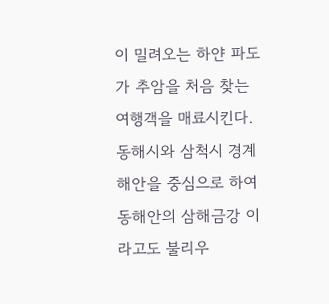이 밀려오는 하얀 파도가 추암을 처음 찾는 여행객을 매료시킨다. 동해시와 삼척시 경계해안을 중심으로 하여 동해안의 삼해금강 이라고도 불리우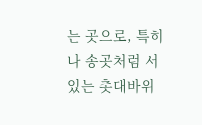는 곳으로, 특히나 송곳처럼 서있는 촛대바위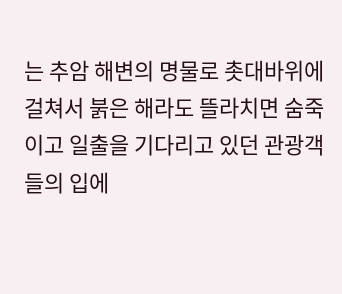는 추암 해변의 명물로 촛대바위에 걸쳐서 붉은 해라도 뜰라치면 숨죽이고 일출을 기다리고 있던 관광객들의 입에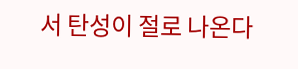서 탄성이 절로 나온다